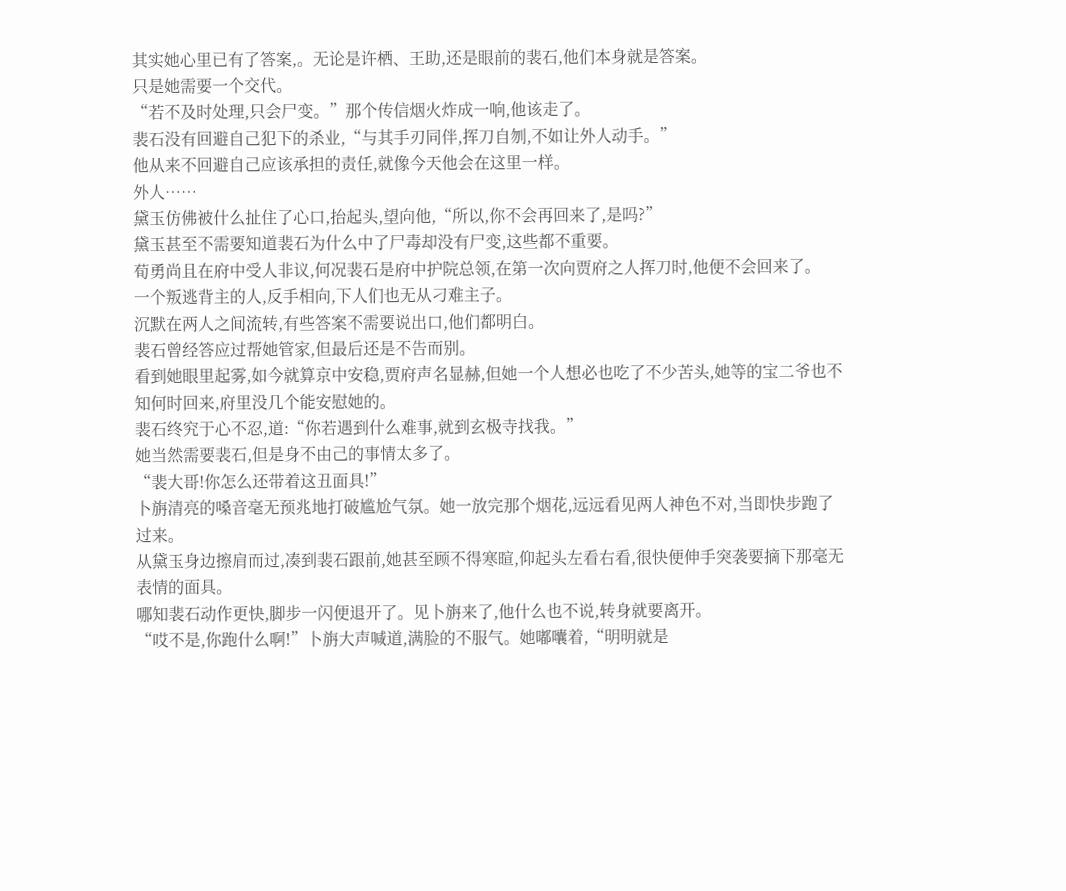其实她心里已有了答案,。无论是许栖、王助,还是眼前的裴石,他们本身就是答案。
只是她需要一个交代。
“若不及时处理,只会尸变。”那个传信烟火炸成一响,他该走了。
裴石没有回避自己犯下的杀业,“与其手刃同伴,挥刀自刎,不如让外人动手。”
他从来不回避自己应该承担的责任,就像今天他会在这里一样。
外人……
黛玉仿佛被什么扯住了心口,抬起头,望向他,“所以,你不会再回来了,是吗?”
黛玉甚至不需要知道裴石为什么中了尸毒却没有尸变,这些都不重要。
荀勇尚且在府中受人非议,何况裴石是府中护院总领,在第一次向贾府之人挥刀时,他便不会回来了。
一个叛逃背主的人,反手相向,下人们也无从刁难主子。
沉默在两人之间流转,有些答案不需要说出口,他们都明白。
裴石曾经答应过帮她管家,但最后还是不告而别。
看到她眼里起雾,如今就算京中安稳,贾府声名显赫,但她一个人想必也吃了不少苦头,她等的宝二爷也不知何时回来,府里没几个能安慰她的。
裴石终究于心不忍,道:“你若遇到什么难事,就到玄极寺找我。”
她当然需要裴石,但是身不由己的事情太多了。
“裴大哥!你怎么还带着这丑面具!”
卜旃清亮的嗓音毫无预兆地打破尴尬气氛。她一放完那个烟花,远远看见两人神色不对,当即快步跑了过来。
从黛玉身边擦肩而过,凑到裴石跟前,她甚至顾不得寒暄,仰起头左看右看,很快便伸手突袭要摘下那毫无表情的面具。
哪知裴石动作更快,脚步一闪便退开了。见卜旃来了,他什么也不说,转身就要离开。
“哎不是,你跑什么啊!”卜旃大声喊道,满脸的不服气。她嘟囔着,“明明就是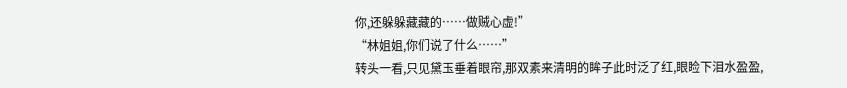你,还躲躲藏藏的……做贼心虚!”
“林姐姐,你们说了什么……”
转头一看,只见黛玉垂着眼帘,那双素来清明的眸子此时泛了红,眼睑下泪水盈盈,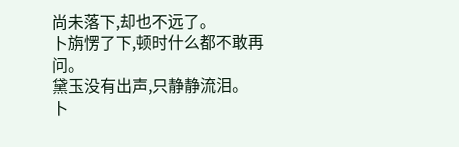尚未落下,却也不远了。
卜旃愣了下,顿时什么都不敢再问。
黛玉没有出声,只静静流泪。
卜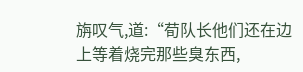旃叹气,道:“荀队长他们还在边上等着烧完那些臭东西,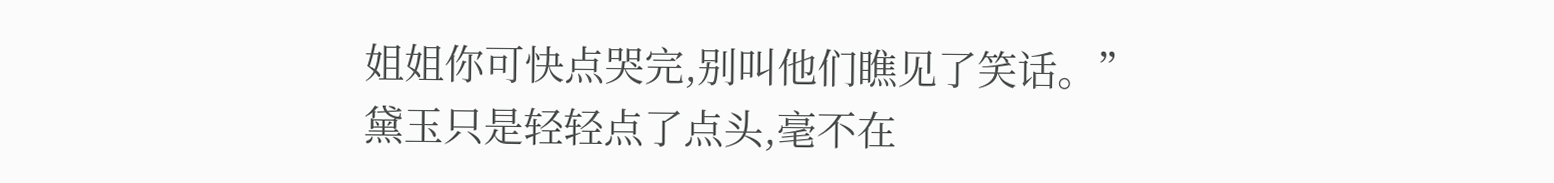姐姐你可快点哭完,别叫他们瞧见了笑话。”
黛玉只是轻轻点了点头,毫不在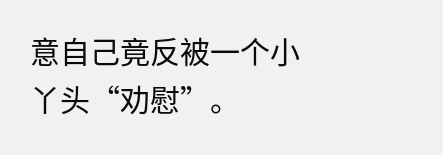意自己竟反被一个小丫头“劝慰”。